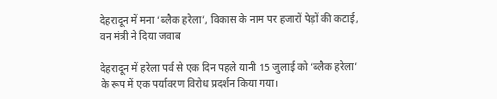देहरादून में मना ‘ब्लैक हरेला’, विकास के नाम पर हजारों पेड़ों की कटाई, वन मंत्री ने दिया जवाब

देहरादून में हरेला पर्व से एक दिन पहले यानी 15 जुलाई को ‘ब्लैक हरेला’ के रूप में एक पर्यावरण विरोध प्रदर्शन किया गया।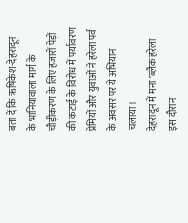बता दें कि ऋषिकेश-देहरादून के भानियावाला मार्ग के चौड़ीकरण के लिए हजारों पेड़ों की कटाई के विरोध में पर्यावरण प्रेमियों और युवाओं ने हरेला पर्व के अवसर पर ये अभियान चलाया।
देहरादून में मना ‘ब्लैक हरेला
इस दौरान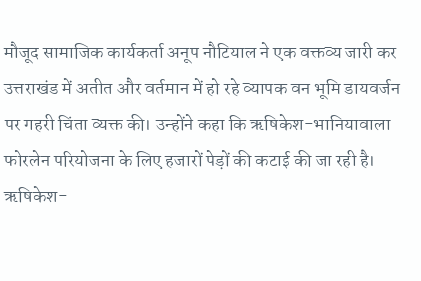मौजूद सामाजिक कार्यकर्ता अनूप नौटियाल ने एक वक्तव्य जारी कर उत्तराखंड में अतीत और वर्तमान में हो रहे व्यापक वन भूमि डायवर्जन पर गहरी चिंता व्यक्त की। उन्होंने कहा कि ऋषिकेश-भानियावाला फोरलेन परियोजना के लिए हजारों पेड़ों की कटाई की जा रही है।
ऋषिकेश-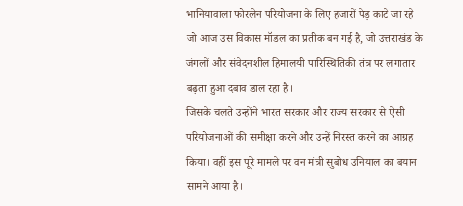भानियावाला फोरलेन परियोजना के लिए हजारों पेड़ काटे जा रहे
जो आज उस विकास मॉडल का प्रतीक बन गई है, जो उत्तराखंड के जंगलों और संवेदनशील हिमालयी पारिस्थितिकी तंत्र पर लगातार बढ़ता हुआ दबाव डाल रहा है।
जिसके चलते उन्होंने भारत सरकार और राज्य सरकार से ऐसी परियोजनाओं की समीक्षा करने और उन्हें निरस्त करने का आग्रह किया। वहीं इस पूरे मामले पर वन मंत्री सुबोध उनियाल का बयान सामने आया है।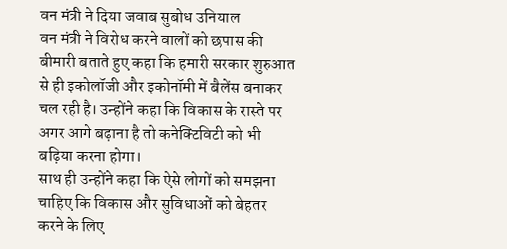वन मंत्री ने दिया जवाब सुबोध उनियाल
वन मंत्री ने विरोध करने वालों को छपास की बीमारी बताते हुए कहा कि हमारी सरकार शुरुआत से ही इकोलॉजी और इकोनॉमी में बैलेंस बनाकर चल रही है। उन्होंने कहा कि विकास के रास्ते पर अगर आगे बढ़ाना है तो कनेक्टिविटी को भी बढ़िया करना होगा।
साथ ही उन्होंने कहा कि ऐसे लोगों को समझना चाहिए कि विकास और सुविधाओं को बेहतर करने के लिए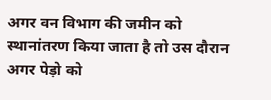अगर वन विभाग की जमीन को स्थानांतरण किया जाता है तो उस दौरान अगर पेड़ो को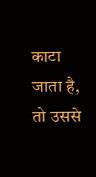काटा जाता है, तो उससे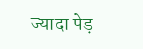ज्यादा पेड़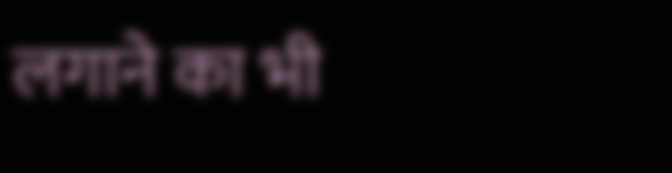लगाने का भी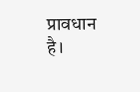प्रावधान है।